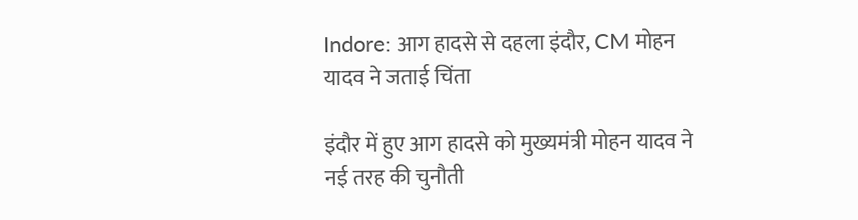Indore: आग हादसे से दहला इंदौर, CM मोहन यादव ने जताई चिंता

इंदौर में हुए आग हादसे को मुख्यमंत्री मोहन यादव ने नई तरह की चुनौती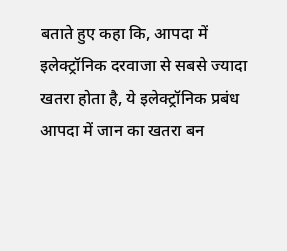बताते हुए कहा कि, आपदा में इलेक्ट्रॉनिक दरवाजा से सबसे ज्यादा खतरा होता है, ये इलेक्ट्रॉनिक प्रबंध आपदा में जान का खतरा बन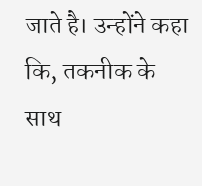जाते है। उन्होंने कहा कि, तकनीक के साथ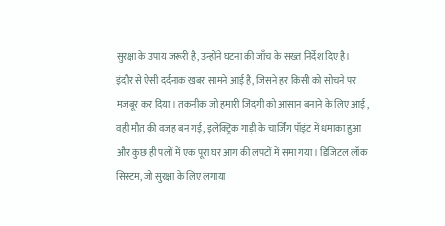सुरक्षा के उपाय जरूरी है, उन्होंने घटना की जाँच के सख्त निर्देश दिए है।
इंदौर से ऐसी दर्दनाक खबर सामने आई है, जिसने हर किसी को सोचने पर मजबूर कर दिया। तकनीक जो हमारी जिंदगी को आसान बनाने के लिए आई , वही मौत की वजह बन गई, इलेक्ट्रिक गाड़ी के चार्जिंग पॉइंट में धमाका हुआ और कुछ ही पलों में एक पूरा घर आग की लपटों में समा गया। डिजिटल लॉक सिस्टम, जो सुरक्षा के लिए लगाया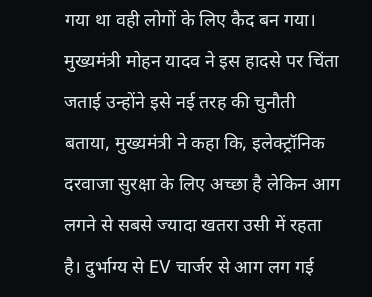गया था वही लोगों के लिए कैद बन गया।
मुख्यमंत्री मोहन यादव ने इस हादसे पर चिंता जताई उन्होंने इसे नई तरह की चुनौती बताया, मुख्यमंत्री ने कहा कि, इलेक्ट्रॉनिक दरवाजा सुरक्षा के लिए अच्छा है लेकिन आग लगने से सबसे ज्यादा खतरा उसी में रहता है। दुर्भाग्य से EV चार्जर से आग लग गई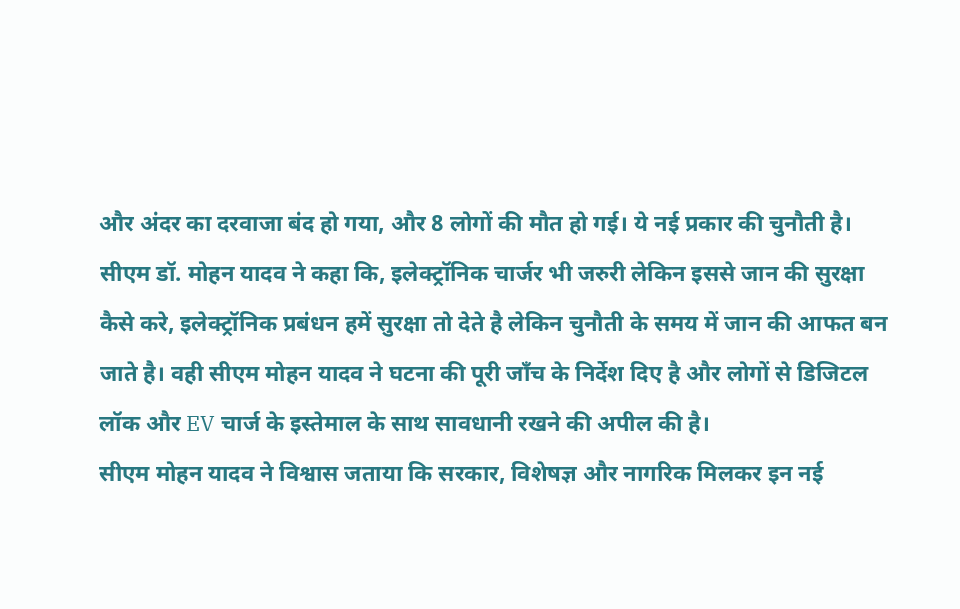और अंदर का दरवाजा बंद हो गया, और 8 लोगों की मौत हो गई। ये नई प्रकार की चुनौती है।
सीएम डॉ. मोहन यादव ने कहा कि, इलेक्ट्रॉनिक चार्जर भी जरुरी लेकिन इससे जान की सुरक्षा कैसे करे, इलेक्ट्रॉनिक प्रबंधन हमें सुरक्षा तो देते है लेकिन चुनौती के समय में जान की आफत बन जाते है। वही सीएम मोहन यादव ने घटना की पूरी जाँच के निर्देश दिए है और लोगों से डिजिटल लॉक और EV चार्ज के इस्तेमाल के साथ सावधानी रखने की अपील की है।
सीएम मोहन यादव ने विश्वास जताया कि सरकार, विशेषज्ञ और नागरिक मिलकर इन नई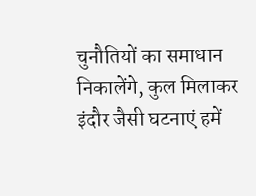चुनौतियों का समाधान निकालेंगे, कुल मिलाकर इंदौर जैसी घटनाएं हमें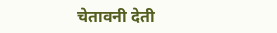चेतावनी देती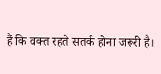हैं कि वक्त रहते सतर्क होना जरूरी है।